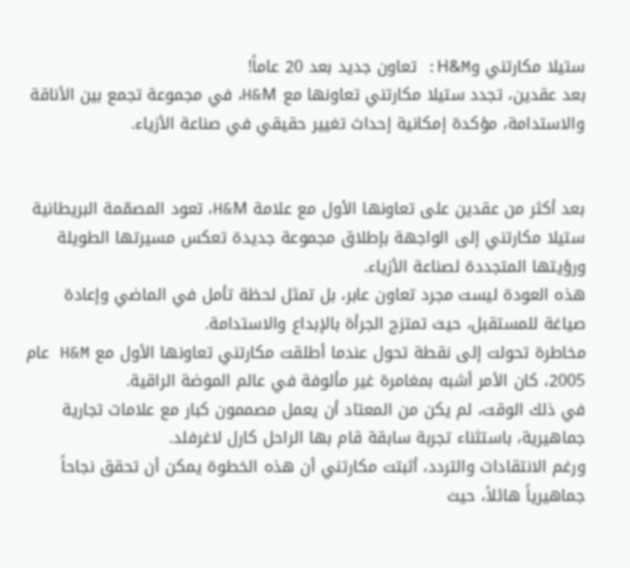ستيلا مكارتني وH&M: تعاون جديد بعد 20 عاماً!
بعد عقدين، تجدد ستيلا مكارتني تعاونها مع H&M، في مجموعة تجمع بين الأناقة والاستدامة، مؤكدة إمكانية إحداث تغيير حقيقي في صناعة الأزياء.


بعد أكثر من عقدين على تعاونها الأول مع علامة H&M، تعود المصمّمة البريطانية ستيلا مكارتني إلى الواجهة بإطلاق مجموعة جديدة تعكس مسيرتها الطويلة ورؤيتها المتجددة لصناعة الأزياء.
هذه العودة ليست مجرد تعاون عابر، بل تمثل لحظة تأمل في الماضي وإعادة صياغة للمستقبل، حيث تمتزج الجرأة بالإبداع والاستدامة.
مخاطرة تحولت إلى نقطة تحول عندما أطلقت مكارتني تعاونها الأول مع H&M عام 2005، كان الأمر أشبه بمغامرة غير مألوفة في عالم الموضة الراقية.
في ذلك الوقت، لم يكن من المعتاد أن يعمل مصممون كبار مع علامات تجارية جماهيرية، باستثناء تجربة سابقة قام بها الراحل كارل لاغرفلد.
ورغم الانتقادات والتردد، أثبتت مكارتني أن هذه الخطوة يمكن أن تحقق نجاحاً جماهيرياً هائلاً، حيث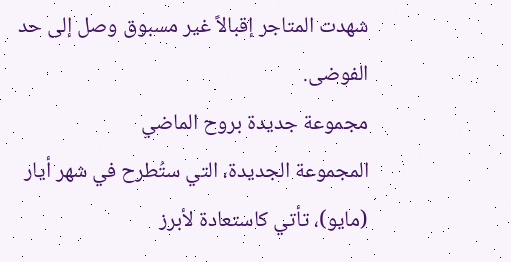شهدت المتاجر إقبالاً غير مسبوق وصل إلى حد الفوضى.
مجموعة جديدة بروح الماضي
المجموعة الجديدة، التي ستُطرح في شهر أيار (مايو)، تأتي كاستعادة لأبرز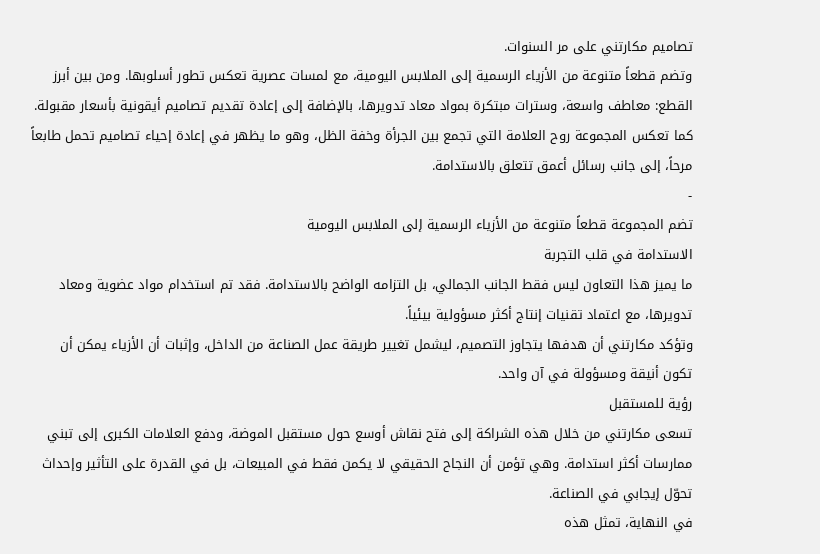تصاميم مكارتني على مر السنوات.
وتضم قطعاً متنوعة من الأزياء الرسمية إلى الملابس اليومية، مع لمسات عصرية تعكس تطور أسلوبها. ومن بين أبرز القطع: معاطف واسعة، وسترات مبتكرة بمواد معاد تدويرها، بالإضافة إلى إعادة تقديم تصاميم أيقونية بأسعار مقبولة.
كما تعكس المجموعة روح العلامة التي تجمع بين الجرأة وخفة الظل، وهو ما يظهر في إعادة إحياء تصاميم تحمل طابعاً مرحاً، إلى جانب رسائل أعمق تتعلق بالاستدامة.
-
تضم المجموعة قطعاً متنوعة من الأزياء الرسمية إلى الملابس اليومية
الاستدامة في قلب التجربة
ما يميز هذا التعاون ليس فقط الجانب الجمالي، بل التزامه الواضح بالاستدامة. فقد تم استخدام مواد عضوية ومعاد تدويرها، مع اعتماد تقنيات إنتاج أكثر مسؤولية بيئياً.
وتؤكد مكارتني أن هدفها يتجاوز التصميم، ليشمل تغيير طريقة عمل الصناعة من الداخل، وإثبات أن الأزياء يمكن أن تكون أنيقة ومسؤولة في آن واحد.
رؤية للمستقبل
تسعى مكارتني من خلال هذه الشراكة إلى فتح نقاش أوسع حول مستقبل الموضة، ودفع العلامات الكبرى إلى تبني ممارسات أكثر استدامة. وهي تؤمن أن النجاح الحقيقي لا يكمن فقط في المبيعات، بل في القدرة على التأثير وإحداث تحوّل إيجابي في الصناعة.
في النهاية، تمثل هذه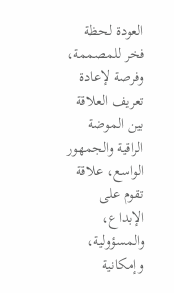العودة لحظة فخر للمصممة، وفرصة لإعادة تعريف العلاقة بين الموضة الراقية والجمهور الواسع، علاقة تقوم على الإبداع، والمسؤولية، وإمكانية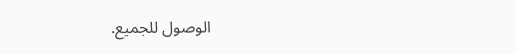الوصول للجميع.